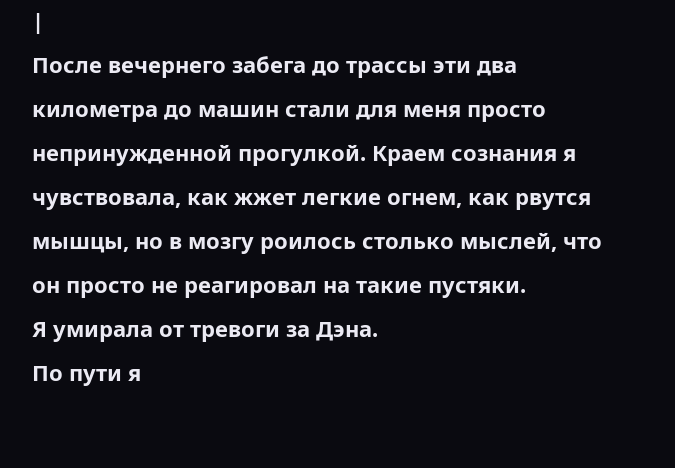|
После вечернего забега до трассы эти два километра до машин стали для меня просто непринужденной прогулкой. Краем сознания я чувствовала, как жжет легкие огнем, как рвутся мышцы, но в мозгу роилось столько мыслей, что он просто не реагировал на такие пустяки.
Я умирала от тревоги за Дэна.
По пути я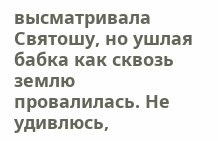высматривала Святошу, но ушлая бабка как сквозь землю провалилась. Не удивлюсь,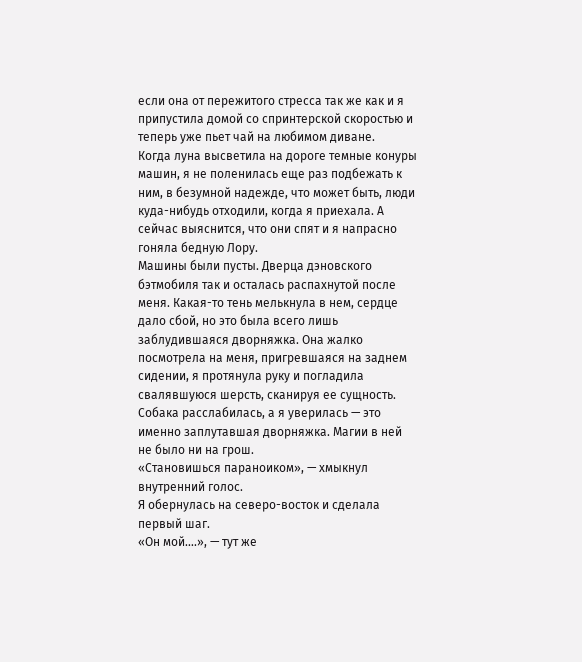если она от пережитого стресса так же как и я припустила домой со спринтерской скоростью и теперь уже пьет чай на любимом диване.
Когда луна высветила на дороге темные конуры машин, я не поленилась еще раз подбежать к ним, в безумной надежде, что может быть, люди куда-нибудь отходили, когда я приехала. А сейчас выяснится, что они спят и я напрасно гоняла бедную Лору.
Машины были пусты. Дверца дэновского бэтмобиля так и осталась распахнутой после меня. Какая-то тень мелькнула в нем, сердце дало сбой, но это была всего лишь заблудившаяся дворняжка. Она жалко посмотрела на меня, пригревшаяся на заднем сидении, я протянула руку и погладила свалявшуюся шерсть, сканируя ее сущность. Собака расслабилась, а я уверилась — это именно заплутавшая дворняжка. Магии в ней не было ни на грош.
«Становишься параноиком», — хмыкнул внутренний голос.
Я обернулась на северо-восток и сделала первый шаг.
«Он мой….», — тут же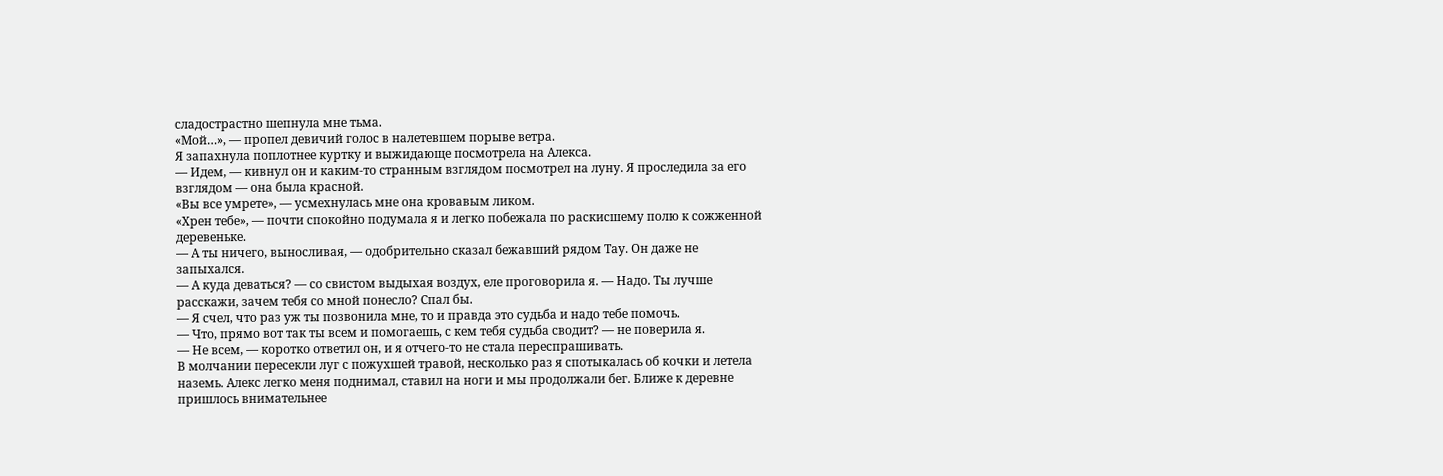сладострастно шепнула мне тьма.
«Мой…», — пропел девичий голос в налетевшем порыве ветра.
Я запахнула поплотнее куртку и выжидающе посмотрела на Алекса.
— Идем, — кивнул он и каким-то странным взглядом посмотрел на луну. Я проследила за его взглядом — она была красной.
«Вы все умрете», — усмехнулась мне она кровавым ликом.
«Хрен тебе», — почти спокойно подумала я и легко побежала по раскисшему полю к сожженной деревеньке.
— А ты ничего, выносливая, — одобрительно сказал бежавший рядом Тау. Он даже не запыхался.
— А куда деваться? — со свистом выдыхая воздух, еле проговорила я. — Надо. Ты лучше расскажи, зачем тебя со мной понесло? Спал бы.
— Я счел, что раз уж ты позвонила мне, то и правда это судьба и надо тебе помочь.
— Что, прямо вот так ты всем и помогаешь, с кем тебя судьба сводит? — не поверила я.
— Не всем, — коротко ответил он, и я отчего-то не стала переспрашивать.
В молчании пересекли луг с пожухшей травой, несколько раз я спотыкалась об кочки и летела наземь. Алекс легко меня поднимал, ставил на ноги и мы продолжали бег. Ближе к деревне пришлось внимательнее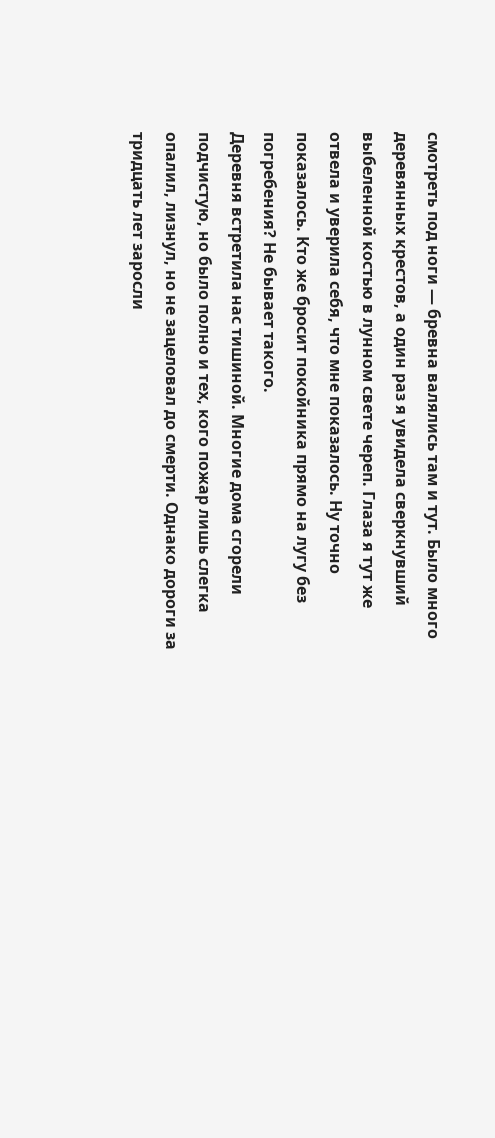смотреть под ноги — бревна валялись там и тут. Было много деревянных крестов, а один раз я увидела сверкнувший выбеленной костью в лунном свете череп. Глаза я тут же отвела и уверила себя, что мне показалось. Ну точно показалось. Кто же бросит покойника прямо на лугу без погребения? Не бывает такого.
Деревня встретила нас тишиной. Многие дома сгорели подчистую, но было полно и тех, кого пожар лишь слегка опалил, лизнул, но не зацеловал до смерти. Однако дороги за тридцать лет заросли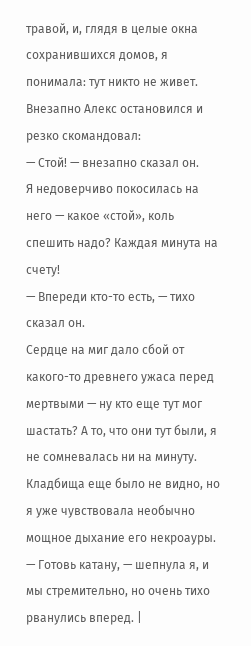травой, и, глядя в целые окна сохранившихся домов, я понимала: тут никто не живет.
Внезапно Алекс остановился и резко скомандовал:
— Стой! — внезапно сказал он.
Я недоверчиво покосилась на него — какое «стой», коль спешить надо? Каждая минута на счету!
— Впереди кто-то есть, — тихо сказал он.
Сердце на миг дало сбой от какого-то древнего ужаса перед мертвыми — ну кто еще тут мог шастать? А то, что они тут были, я не сомневалась ни на минуту. Кладбища еще было не видно, но я уже чувствовала необычно мощное дыхание его некроауры.
— Готовь катану, — шепнула я, и мы стремительно, но очень тихо рванулись вперед. |